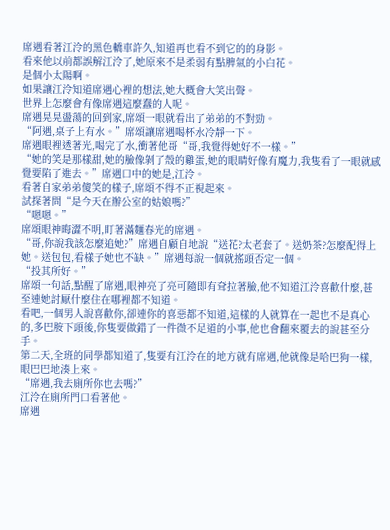席遇看著江泠的黑色轎車許久,知道再也看不到它的的身影。
看來他以前都誤解江泠了,她原來不是柔弱有點脾氣的小白花。
是個小太陽啊。
如果讓江泠知道席遇心裡的想法,她大概會大笑出聲。
世界上怎麼會有像席遇這麼蠢的人呢。
席遇晃晃盪蕩的回到家,席頌一眼就看出了弟弟的不對勁。
“阿遇,桌子上有水。”席頌讓席遇喝杯水冷靜一下。
席遇眼裡透著光,喝完了水,衝著他哥“哥,我覺得她好不一樣。”
“她的笑是那樣甜,她的臉像剝了殼的雞蛋,她的眼睛好像有魔力,我隻看了一眼就感覺要陷了進去。”席遇口中的她是,江泠。
看著自家弟弟傻笑的樣子,席頌不得不正視起來。
試探著問“是今天在辦公室的姑娘嗎?”
“嗯嗯。”
席頌眼神晦澀不明,盯著滿麵春光的席遇。
“哥,你說我該怎麼追她?”席遇自顧自地說“送花?太老套了。送奶茶?怎麼配得上她。送包包,看樣子她也不缺。”席遇每說一個就搖頭否定一個。
“投其所好。”
席頌一句話,點醒了席遇,眼神亮了亮可隨即有耷拉著臉,他不知道江泠喜歡什麼,甚至連她討厭什麼住在哪裡都不知道。
看吧,一個男人說喜歡你,卻連你的喜惡都不知道,這樣的人就算在一起也不是真心的,多巴胺下頭後,你隻要做錯了一件微不足道的小事,他也會翻來覆去的說甚至分手。
第二天,全班的同學都知道了,隻要有江泠在的地方就有席遇,他就像是哈巴狗一樣,眼巴巴地湊上來。
“席遇,我去廁所你也去嗎?”
江泠在廁所門口看著他。
席遇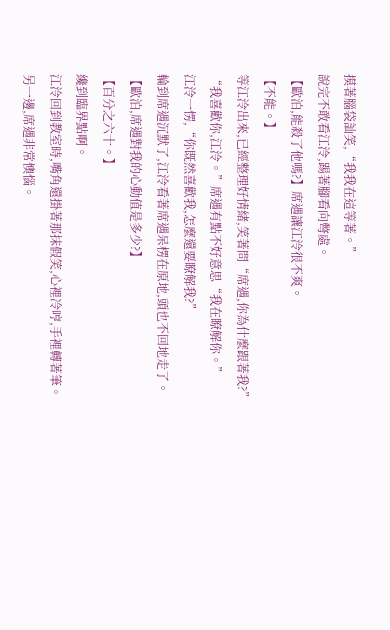摸著腦袋訕笑,“我我在這等著。”
說完不敢看江泠,踢著腳看向彆處。
【歐泊,能殺了他嗎?】席遇讓江泠很不爽。
【不能。】
等江泠出來,已經整理好情緒,笑著問“席遇,你為什麼跟著我?”
“我喜歡你,江泠。”席遇有點不好意思“我在瞭解你。”
江泠一愣,“你既然喜歡我,怎麼還要瞭解我?”
輪到席遇沉默了,江泠看著席遇呆楞在原地,頭也不回地走了。
【歐泊,席遇對我的心動值是多少?】
【百分之六十。】
纔到臨界點啊。
江泠回到教室時,嘴角還掛著那抹假笑,心裡冷哼,手裡轉著筆。
另一邊,席遇非常懊惱。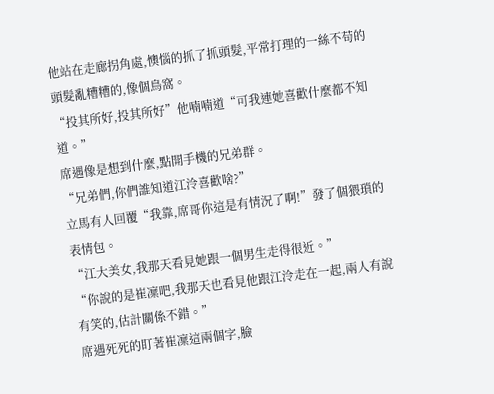他站在走廊拐角處,懊惱的抓了抓頭髮,平常打理的一絲不苟的頭髮亂糟糟的,像個鳥窩。
“投其所好,投其所好”他喃喃道“可我連她喜歡什麼都不知道。”
席遇像是想到什麼,點開手機的兄弟群。
“兄弟們,你們誰知道江泠喜歡啥?”
立馬有人回覆“我靠,席哥你這是有情況了啊!”發了個猥瑣的表情包。
“江大美女,我那天看見她跟一個男生走得很近。”
“你說的是崔凜吧,我那天也看見他跟江泠走在一起,兩人有說有笑的,估計關係不錯。”
席遇死死的盯著崔凜這兩個字,臉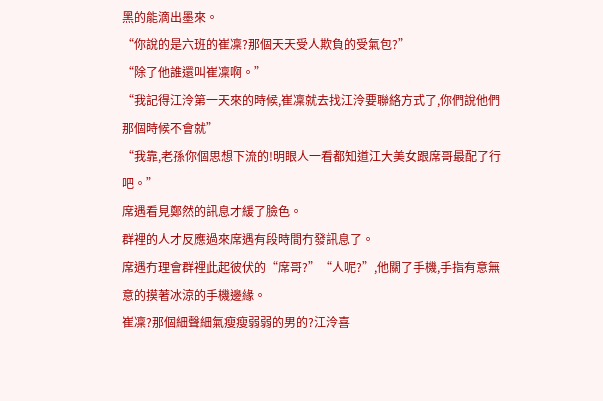黑的能滴出墨來。
“你說的是六班的崔凜?那個天天受人欺負的受氣包?”
“除了他誰還叫崔凜啊。”
“我記得江泠第一天來的時候,崔凜就去找江泠要聯絡方式了,你們說他們那個時候不會就”
“我靠,老孫你個思想下流的!明眼人一看都知道江大美女跟席哥最配了行吧。”
席遇看見鄭然的訊息才緩了臉色。
群裡的人才反應過來席遇有段時間冇發訊息了。
席遇冇理會群裡此起彼伏的“席哥?”“人呢?”,他關了手機,手指有意無意的摸著冰涼的手機邊緣。
崔凜?那個細聲細氣瘦瘦弱弱的男的?江泠喜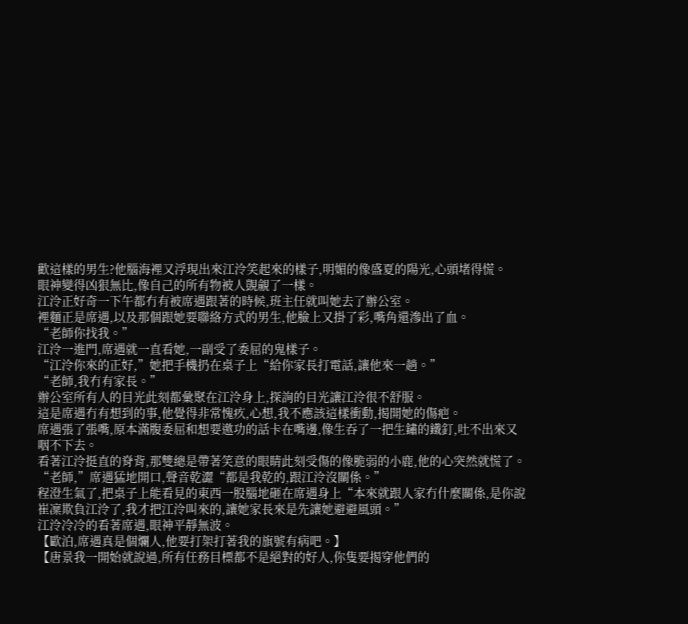歡這樣的男生?他腦海裡又浮現出來江泠笑起來的樣子,明媚的像盛夏的陽光,心頭堵得慌。
眼神變得凶狠無比,像自己的所有物被人覬覦了一樣。
江泠正好奇一下午都冇有被席遇跟著的時候,班主任就叫她去了辦公室。
裡麵正是席遇,以及那個跟她要聯絡方式的男生,他臉上又掛了彩,嘴角還滲出了血。
“老師你找我。”
江泠一進門,席遇就一直看她,一副受了委屈的鬼樣子。
“江泠你來的正好,”她把手機扔在桌子上“給你家長打電話,讓他來一趟。”
“老師,我冇有家長。”
辦公室所有人的目光此刻都彙聚在江泠身上,探詢的目光讓江泠很不舒服。
這是席遇冇有想到的事,他覺得非常愧疚,心想,我不應該這樣衝動,揭開她的傷疤。
席遇張了張嘴,原本滿腹委屈和想要邀功的話卡在嘴邊,像生吞了一把生鏽的鐵釘,吐不出來又咽不下去。
看著江泠挺直的脊背,那雙總是帶著笑意的眼睛此刻受傷的像脆弱的小鹿,他的心突然就慌了。
“老師,”席遇猛地開口,聲音乾澀“都是我乾的,跟江泠沒關係。”
程澄生氣了,把桌子上能看見的東西一股腦地砸在席遇身上“本來就跟人家冇什麼關係,是你說崔凜欺負江泠了,我才把江泠叫來的,讓她家長來是先讓她避避風頭。”
江泠冷冷的看著席遇,眼神平靜無波。
【歐泊,席遇真是個爛人,他要打架打著我的旗號有病吧。】
【唐景我一開始就說過,所有任務目標都不是絕對的好人,你隻要揭穿他們的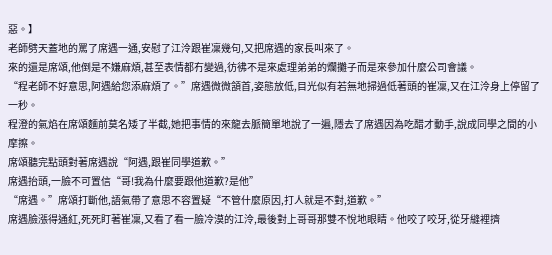惡。】
老師劈天蓋地的罵了席遇一通,安慰了江泠跟崔凜幾句,又把席遇的家長叫來了。
來的還是席頌,他倒是不嫌麻煩,甚至表情都冇變過,彷彿不是來處理弟弟的爛攤子而是來參加什麼公司會議。
“程老師不好意思,阿遇給您添麻煩了。”席遇微微頷首,姿態放低,目光似有若無地掃過低著頭的崔凜,又在江泠身上停留了一秒。
程澄的氣焰在席頌麵前莫名矮了半截,她把事情的來龍去脈簡單地說了一遍,隱去了席遇因為吃醋才動手,說成同學之間的小摩擦。
席頌聽完點頭對著席遇說“阿遇,跟崔同學道歉。”
席遇抬頭,一臉不可置信“哥!我為什麼要跟他道歉?是他”
“席遇。”席頌打斷他,語氣帶了意思不容置疑“不管什麼原因,打人就是不對,道歉。”
席遇臉漲得通紅,死死盯著崔凜,又看了看一臉冷漠的江泠,最後對上哥哥那雙不悅地眼睛。他咬了咬牙,從牙縫裡擠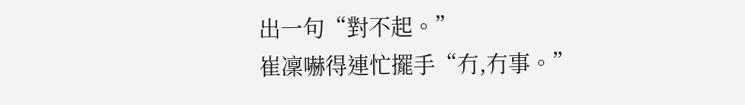出一句“對不起。”
崔凜嚇得連忙擺手“冇,冇事。”